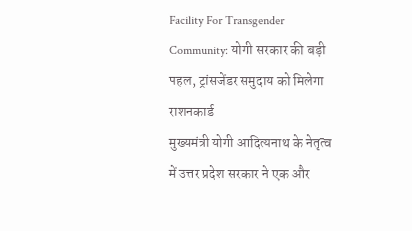Facility For Transgender Community: योगी सरकार की बड़ी पहल, ट्रांसजेंडर समुदाय को मिलेगा राशनकार्ड
मुख्यमंत्री योगी आदित्यनाथ के नेतृत्व में उत्तर प्रदेश सरकार ने एक और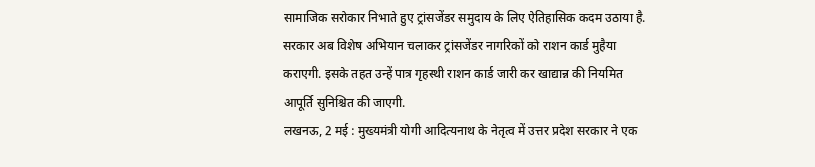सामाजिक सरोकार निभाते हुए ट्रांसजेंडर समुदाय के लिए ऐतिहासिक कदम उठाया है. सरकार अब विशेष अभियान चलाकर ट्रांसजेंडर नागरिकों को राशन कार्ड मुहैया कराएगी. इसके तहत उन्हें पात्र गृहस्थी राशन कार्ड जारी कर खाद्यान्न की नियमित आपूर्ति सुनिश्चित की जाएगी.
लखनऊ, 2 मई : मुख्यमंत्री योगी आदित्यनाथ के नेतृत्व में उत्तर प्रदेश सरकार ने एक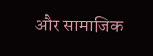और सामाजिक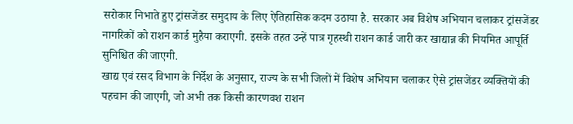सरोकार निभाते हुए ट्रांसजेंडर समुदाय के लिए ऐतिहासिक कदम उठाया है. सरकार अब विशेष अभियान चलाकर ट्रांसजेंडर नागरिकों को राशन कार्ड मुहैया कराएगी. इसके तहत उन्हें पात्र गृहस्थी राशन कार्ड जारी कर खाद्यान्न की नियमित आपूर्ति सुनिश्चित की जाएगी.
खाद्य एवं रसद विभाग के निर्देश के अनुसार, राज्य के सभी जिलों में विशेष अभियान चलाकर ऐसे ट्रांसजेंडर व्यक्तियों की पहचान की जाएगी, जो अभी तक किसी कारणवश राशन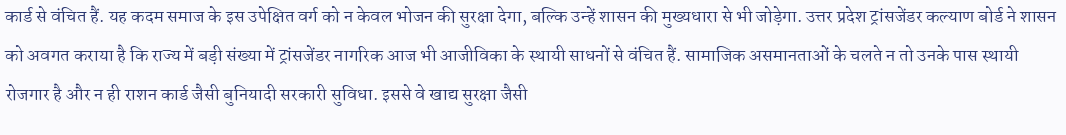कार्ड से वंचित हैं. यह कदम समाज के इस उपेक्षित वर्ग को न केवल भोजन की सुरक्षा देगा, बल्कि उन्हें शासन की मुख्यधारा से भी जोड़ेगा. उत्तर प्रदेश ट्रांसजेंडर कल्याण बोर्ड ने शासन को अवगत कराया है कि राज्य में बड़ी संख्या में ट्रांसजेंडर नागरिक आज भी आजीविका के स्थायी साधनों से वंचित हैं. सामाजिक असमानताओं के चलते न तो उनके पास स्थायी रोजगार है और न ही राशन कार्ड जैसी बुनियादी सरकारी सुविधा. इससे वे खाद्य सुरक्षा जैसी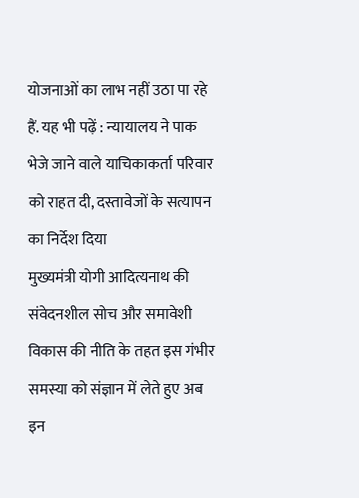योजनाओं का लाभ नहीं उठा पा रहे हैं. यह भी पढ़ें : न्यायालय ने पाक भेजे जाने वाले याचिकाकर्ता परिवार को राहत दी, दस्तावेजों के सत्यापन का निर्देश दिया
मुख्यमंत्री योगी आदित्यनाथ की संवेदनशील सोच और समावेशी विकास की नीति के तहत इस गंभीर समस्या को संज्ञान में लेते हुए अब इन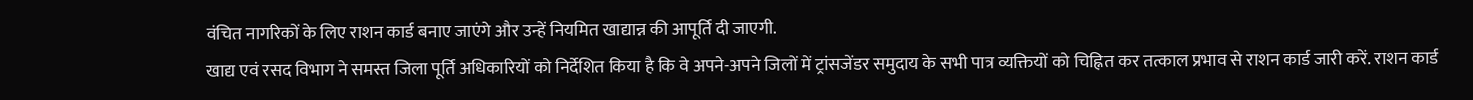वंचित नागरिकों के लिए राशन कार्ड बनाए जाएंगे और उन्हें नियमित खाद्यान्न की आपूर्ति दी जाएगी.
खाद्य एवं रसद विभाग ने समस्त जिला पूर्ति अधिकारियों को निर्देशित किया है कि वे अपने-अपने जिलों में ट्रांसजेंडर समुदाय के सभी पात्र व्यक्तियों को चिह्नित कर तत्काल प्रभाव से राशन कार्ड जारी करें. राशन कार्ड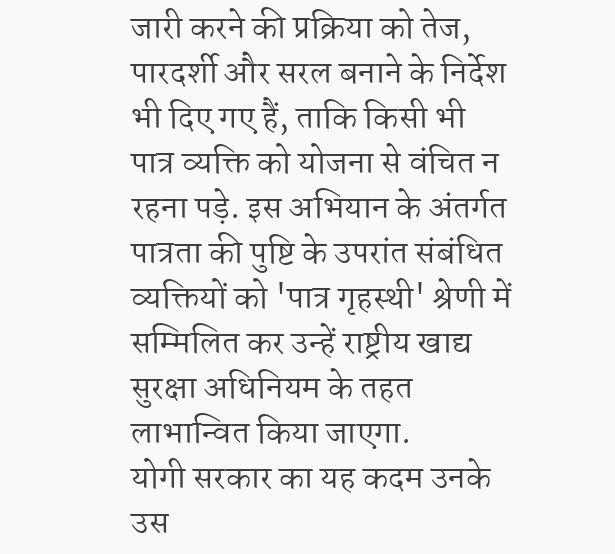जारी करने की प्रक्रिया को तेज, पारदर्शी और सरल बनाने के निर्देश भी दिए गए हैं, ताकि किसी भी पात्र व्यक्ति को योजना से वंचित न रहना पड़े. इस अभियान के अंतर्गत पात्रता की पुष्टि के उपरांत संबंधित व्यक्तियों को 'पात्र गृहस्थी' श्रेणी में सम्मिलित कर उन्हें राष्ट्रीय खाद्य सुरक्षा अधिनियम के तहत लाभान्वित किया जाएगा.
योगी सरकार का यह कदम उनके उस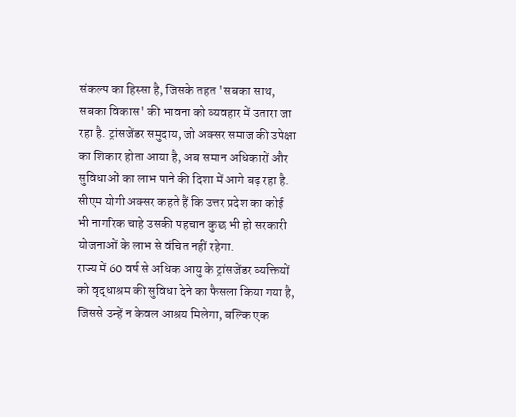संकल्प का हिस्सा है, जिसके तहत 'सबका साथ, सबका विकास' की भावना को व्यवहार में उतारा जा रहा है. ट्रांसजेंडर समुदाय, जो अक्सर समाज की उपेक्षा का शिकार होता आया है, अब समान अधिकारों और सुविधाओं का लाभ पाने की दिशा में आगे बढ़ रहा है. सीएम योगी अक्सर कहते हैं कि उत्तर प्रदेश का कोई भी नागरिक चाहे उसकी पहचान कुछ भी हो सरकारी योजनाओं के लाभ से वंचित नहीं रहेगा.
राज्य में 60 वर्ष से अधिक आयु के ट्रांसजेंडर व्यक्तियों को वृद्धाश्रम की सुविधा देने का फैसला किया गया है, जिससे उन्हें न केवल आश्रय मिलेगा, बल्कि एक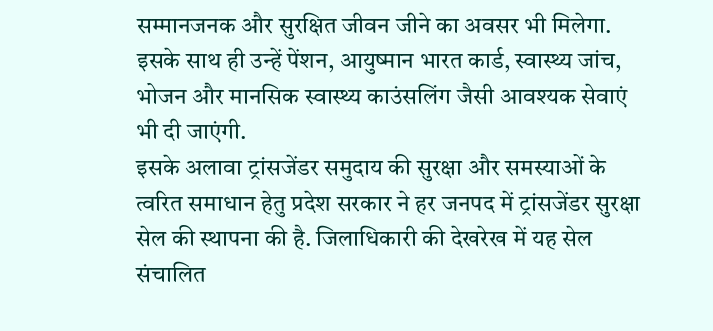सम्मानजनक और सुरक्षित जीवन जीने का अवसर भी मिलेगा. इसके साथ ही उन्हें पेंशन, आयुष्मान भारत कार्ड, स्वास्थ्य जांच, भोजन और मानसिक स्वास्थ्य काउंसलिंग जैसी आवश्यक सेवाएं भी दी जाएंगी.
इसके अलावा ट्रांसजेंडर समुदाय की सुरक्षा और समस्याओं के त्वरित समाधान हेतु प्रदेश सरकार ने हर जनपद में ट्रांसजेंडर सुरक्षा सेल की स्थापना की है. जिलाधिकारी की देखरेख में यह सेल संचालित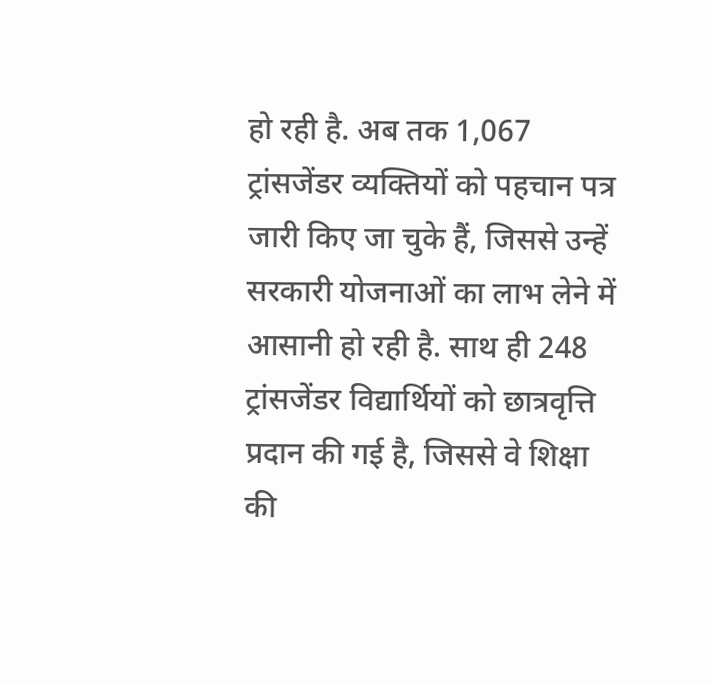हो रही है. अब तक 1,067 ट्रांसजेंडर व्यक्तियों को पहचान पत्र जारी किए जा चुके हैं, जिससे उन्हें सरकारी योजनाओं का लाभ लेने में आसानी हो रही है. साथ ही 248 ट्रांसजेंडर विद्यार्थियों को छात्रवृत्ति प्रदान की गई है, जिससे वे शिक्षा की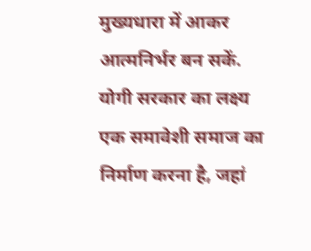मुख्यधारा में आकर आत्मनिर्भर बन सकें. योगी सरकार का लक्ष्य एक समावेशी समाज का निर्माण करना है, जहां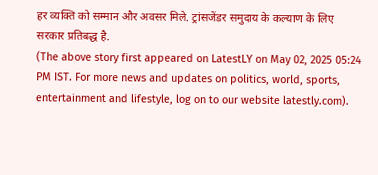हर व्यक्ति को सम्मान और अवसर मिले. ट्रांसजेंडर समुदाय के कल्याण के लिए सरकार प्रतिबद्ध है.
(The above story first appeared on LatestLY on May 02, 2025 05:24 PM IST. For more news and updates on politics, world, sports, entertainment and lifestyle, log on to our website latestly.com).